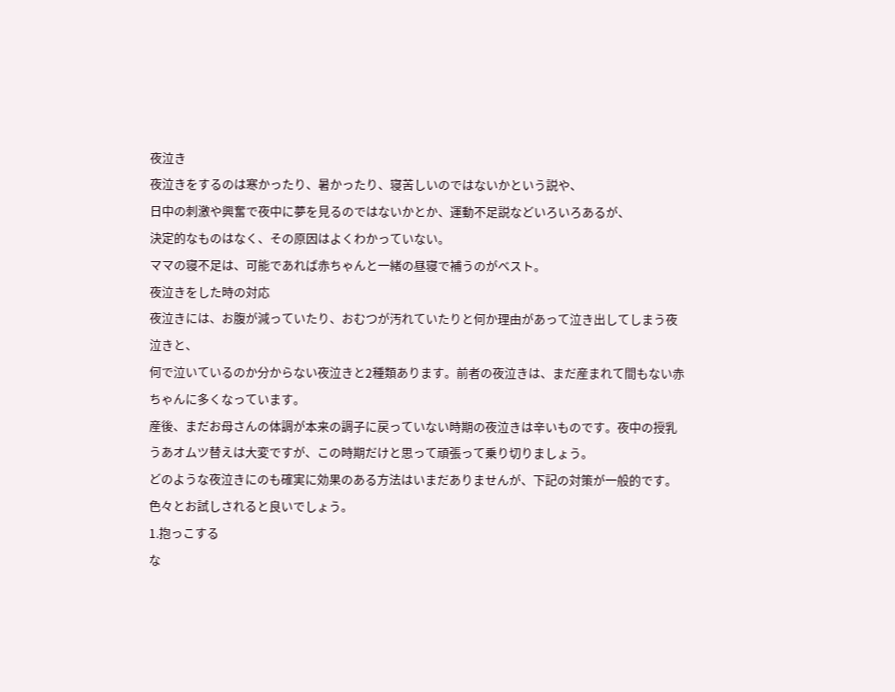夜泣き
夜泣きをするのは寒かったり、暑かったり、寝苦しいのではないかという説や、
日中の刺激や興奮で夜中に夢を見るのではないかとか、運動不足説などいろいろあるが、
決定的なものはなく、その原因はよくわかっていない。
ママの寝不足は、可能であれば赤ちゃんと一緒の昼寝で補うのがベスト。
夜泣きをした時の対応
夜泣きには、お腹が減っていたり、おむつが汚れていたりと何か理由があって泣き出してしまう夜泣きと、
何で泣いているのか分からない夜泣きと2種類あります。前者の夜泣きは、まだ産まれて間もない赤ちゃんに多くなっています。
産後、まだお母さんの体調が本来の調子に戻っていない時期の夜泣きは辛いものです。夜中の授乳うあオムツ替えは大変ですが、この時期だけと思って頑張って乗り切りましょう。
どのような夜泣きにのも確実に効果のある方法はいまだありませんが、下記の対策が一般的です。
色々とお試しされると良いでしょう。
1.抱っこする
な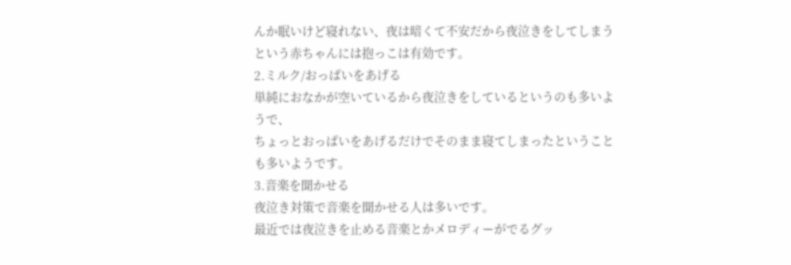んか眠いけど寝れない、夜は暗くて不安だから夜泣きをしてしまうという赤ちゃんには抱っこは有効です。
2.ミルク/おっぱいをあげる
単純におなかが空いているから夜泣きをしているというのも多いようで、
ちょっとおっぱいをあげるだけでそのまま寝てしまったということも多いようです。
3.音楽を聞かせる
夜泣き対策で音楽を聞かせる人は多いです。
最近では夜泣きを止める音楽とかメロディーがでるグッ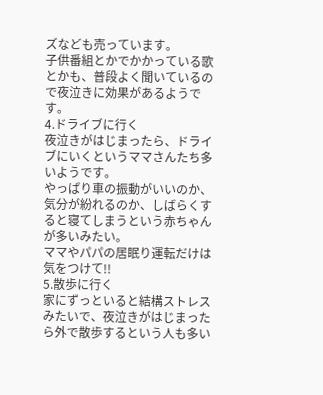ズなども売っています。
子供番組とかでかかっている歌とかも、普段よく聞いているので夜泣きに効果があるようです。
4.ドライブに行く
夜泣きがはじまったら、ドライブにいくというママさんたち多いようです。
やっぱり車の振動がいいのか、気分が紛れるのか、しばらくすると寝てしまうという赤ちゃんが多いみたい。
ママやパパの居眠り運転だけは気をつけて!!
5.散歩に行く
家にずっといると結構ストレスみたいで、夜泣きがはじまったら外で散歩するという人も多い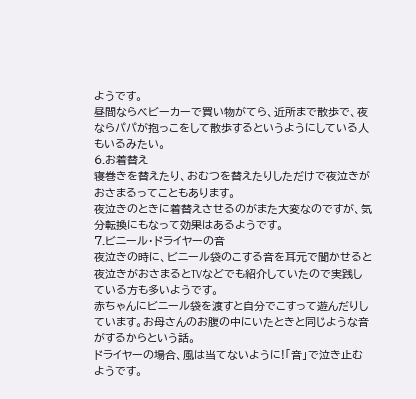ようです。
昼間ならベビーカーで買い物がてら、近所まで散歩で、夜ならパパが抱っこをして散歩するというようにしている人もいるみたい。
6.お着替え
寝巻きを替えたり、おむつを替えたりしただけで夜泣きがおさまるってこともあります。
夜泣きのときに着替えさせるのがまた大変なのですが、気分転換にもなって効果はあるようです。
7.ビニール・ドライヤーの音
夜泣きの時に、ビニール袋のこする音を耳元で聞かせると夜泣きがおさまるとTVなどでも紹介していたので実践している方も多いようです。
赤ちゃんにビニール袋を渡すと自分でこすって遊んだりしています。お母さんのお腹の中にいたときと同じような音がするからという話。
ドライヤーの場合、風は当てないように!「音」で泣き止むようです。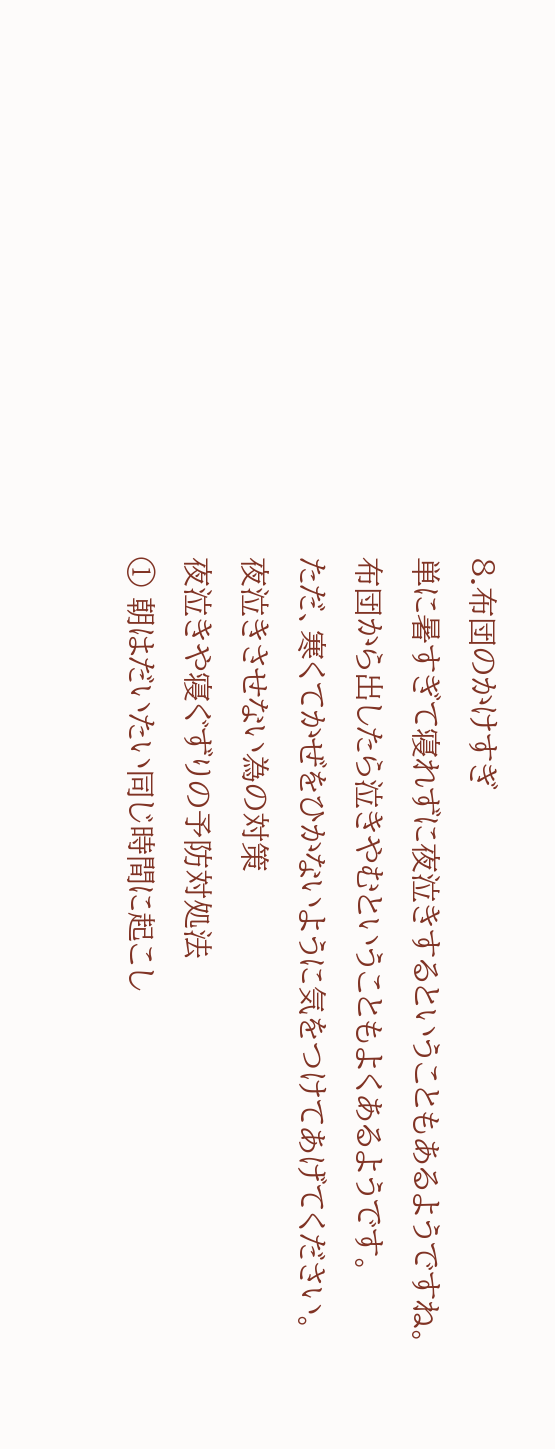8.布団のかけすぎ
単に暑すぎて寝れずに夜泣きするということもあるようですね。
布団から出したら泣きやむということもよくあるようです。
ただ、寒くてかぜをひかないように気をつけてあげてください。
夜泣きさせない為の対策
夜泣きや寝ぐずりの予防対処法
① 朝はだいたい同じ時間に起こし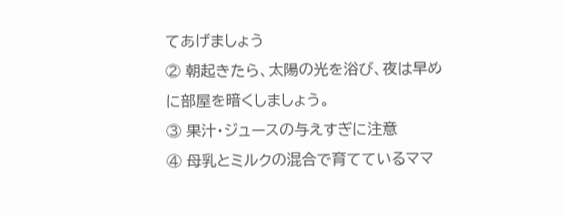てあげましょう
② 朝起きたら、太陽の光を浴び、夜は早めに部屋を暗くしましょう。
③ 果汁・ジュースの与えすぎに注意
④ 母乳とミルクの混合で育てているママ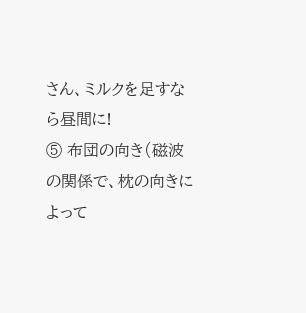さん、ミルクを足すなら昼間に!
⑤ 布団の向き(磁波の関係で、枕の向きによって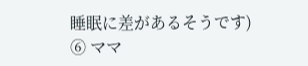睡眠に差があるそうです)
⑥ ママ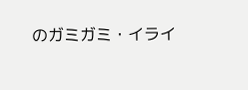のガミガミ・イライ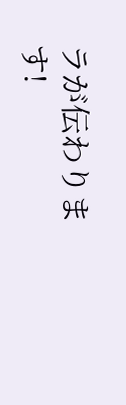ラが伝わります!